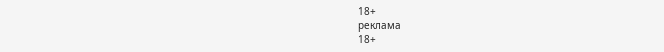18+
реклама
18+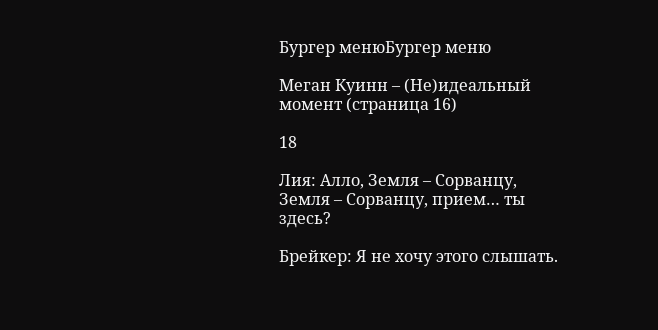Бургер менюБургер меню

Меган Куинн – (Не)идеальный момент (страница 16)

18

Лия: Алло, Земля – Сорванцу, Земля – Сорванцу, прием… ты здесь?

Брейкер: Я не хочу этого слышать.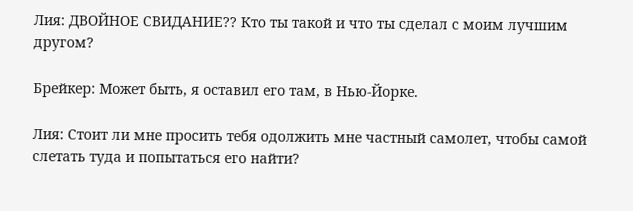Лия: ДВОЙНОЕ СВИДАНИЕ?? Кто ты такой и что ты сделал с моим лучшим другом?

Брейкер: Может быть, я оставил его там, в Нью-Йорке.

Лия: Стоит ли мне просить тебя одолжить мне частный самолет, чтобы самой слетать туда и попытаться его найти?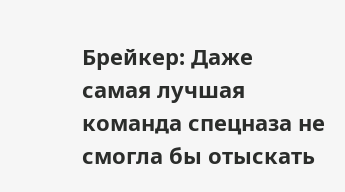Брейкер: Даже самая лучшая команда спецназа не смогла бы отыскать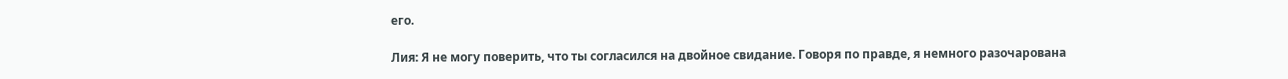его.

Лия: Я не могу поверить, что ты согласился на двойное свидание. Говоря по правде, я немного разочарована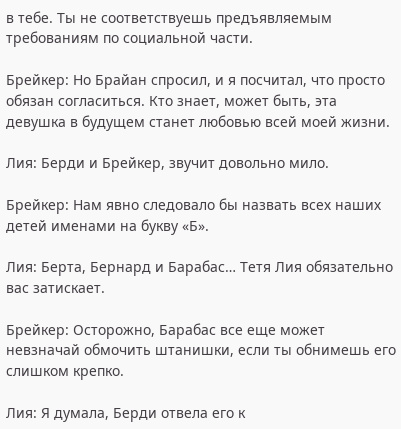в тебе. Ты не соответствуешь предъявляемым требованиям по социальной части.

Брейкер: Но Брайан спросил, и я посчитал, что просто обязан согласиться. Кто знает, может быть, эта девушка в будущем станет любовью всей моей жизни.

Лия: Берди и Брейкер, звучит довольно мило.

Брейкер: Нам явно следовало бы назвать всех наших детей именами на букву «Б».

Лия: Берта, Бернард и Барабас… Тетя Лия обязательно вас затискает.

Брейкер: Осторожно, Барабас все еще может невзначай обмочить штанишки, если ты обнимешь его слишком крепко.

Лия: Я думала, Берди отвела его к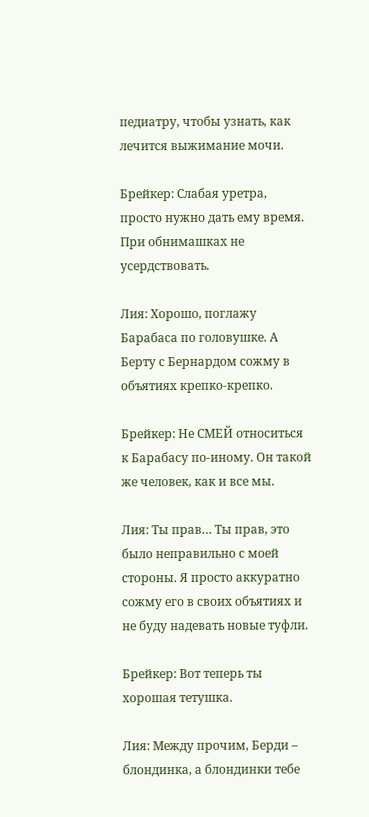педиатру, чтобы узнать, как лечится выжимание мочи.

Брейкер: Слабая уретра, просто нужно дать ему время. При обнимашках не усердствовать.

Лия: Хорошо, поглажу Барабаса по головушке. А Берту с Бернардом сожму в объятиях крепко-крепко.

Брейкер: Не СМЕЙ относиться к Барабасу по-иному. Он такой же человек, как и все мы.

Лия: Ты прав… Ты прав, это было неправильно с моей стороны. Я просто аккуратно сожму его в своих объятиях и не буду надевать новые туфли.

Брейкер: Вот теперь ты хорошая тетушка.

Лия: Между прочим, Берди – блондинка, а блондинки тебе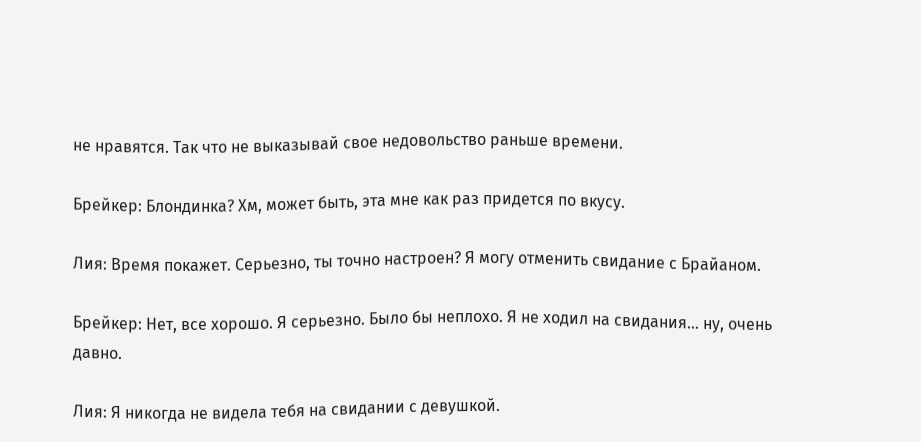не нравятся. Так что не выказывай свое недовольство раньше времени.

Брейкер: Блондинка? Хм, может быть, эта мне как раз придется по вкусу.

Лия: Время покажет. Серьезно, ты точно настроен? Я могу отменить свидание с Брайаном.

Брейкер: Нет, все хорошо. Я серьезно. Было бы неплохо. Я не ходил на свидания… ну, очень давно.

Лия: Я никогда не видела тебя на свидании с девушкой.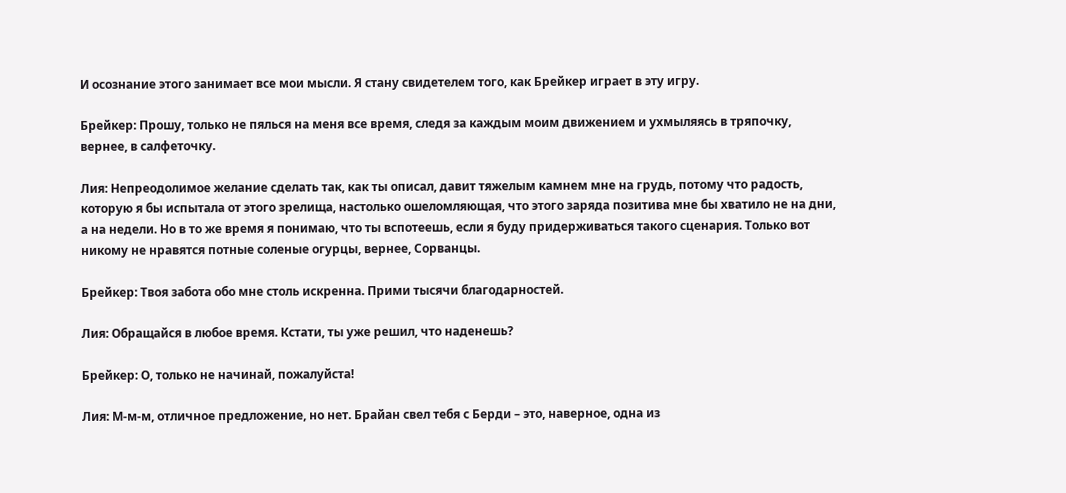И осознание этого занимает все мои мысли. Я стану свидетелем того, как Брейкер играет в эту игру.

Брейкер: Прошу, только не пялься на меня все время, следя за каждым моим движением и ухмыляясь в тряпочку, вернее, в салфеточку.

Лия: Непреодолимое желание сделать так, как ты описал, давит тяжелым камнем мне на грудь, потому что радость, которую я бы испытала от этого зрелища, настолько ошеломляющая, что этого заряда позитива мне бы хватило не на дни, а на недели. Но в то же время я понимаю, что ты вспотеешь, если я буду придерживаться такого сценария. Только вот никому не нравятся потные соленые огурцы, вернее, Сорванцы.

Брейкер: Твоя забота обо мне столь искренна. Прими тысячи благодарностей.

Лия: Обращайся в любое время. Кстати, ты уже решил, что наденешь?

Брейкер: О, только не начинай, пожалуйста!

Лия: М-м-м, отличное предложение, но нет. Брайан свел тебя с Берди – это, наверное, одна из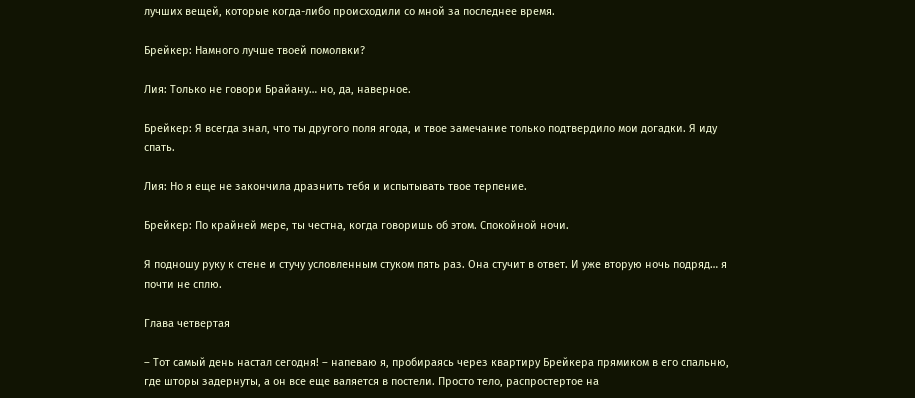лучших вещей, которые когда-либо происходили со мной за последнее время.

Брейкер: Намного лучше твоей помолвки?

Лия: Только не говори Брайану… но, да, наверное.

Брейкер: Я всегда знал, что ты другого поля ягода, и твое замечание только подтвердило мои догадки. Я иду спать.

Лия: Но я еще не закончила дразнить тебя и испытывать твое терпение.

Брейкер: По крайней мере, ты честна, когда говоришь об этом. Спокойной ночи.

Я подношу руку к стене и стучу условленным стуком пять раз. Она стучит в ответ. И уже вторую ночь подряд… я почти не сплю.

Глава четвертая

– Тот самый день настал сегодня! – напеваю я, пробираясь через квартиру Брейкера прямиком в его спальню, где шторы задернуты, а он все еще валяется в постели. Просто тело, распростертое на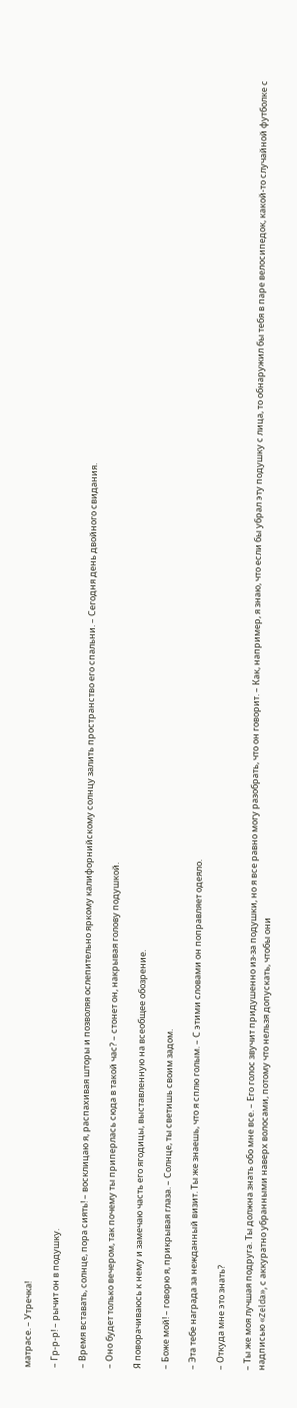матрасе. – Утречка!

– Гр-р-р! – рычит он в подушку.

– Время вставать, солнце, пора сиять! – восклицаю я, распахивая шторы и позволяя ослепительно яркому калифорнийскому солнцу залить пространство его спальни. – Сегодня день двойного свидания.

– Оно будет только вечером, так почему ты приперлась сюда в такой час? – стонет он, накрывая голову подушкой.

Я поворачиваюсь к нему и замечаю часть его ягодицы, выставленную на всеобщее обозрение.

– Боже мой! – говорю я, прикрывая глаза. – Солнце, ты светишь своим задом.

– Эта тебе награда за нежданный визит. Ты же знаешь, что я сплю голым. – С этими словами он поправляет одеяло.

– Откуда мне это знать?

– Ты же моя лучшая подруга. Ты должна знать обо мне все. – Его голос звучит придушенно из-за подушки, но я все равно могу разобрать, что он говорит. – Как, например, я знаю, что если бы убрал эту подушку с лица, то обнаружил бы тебя в паре велосипедок, какой-то случайной футболке с надписью «Zelda», с аккуратно убранными наверх волосами, потому что нельзя допускать, чтобы они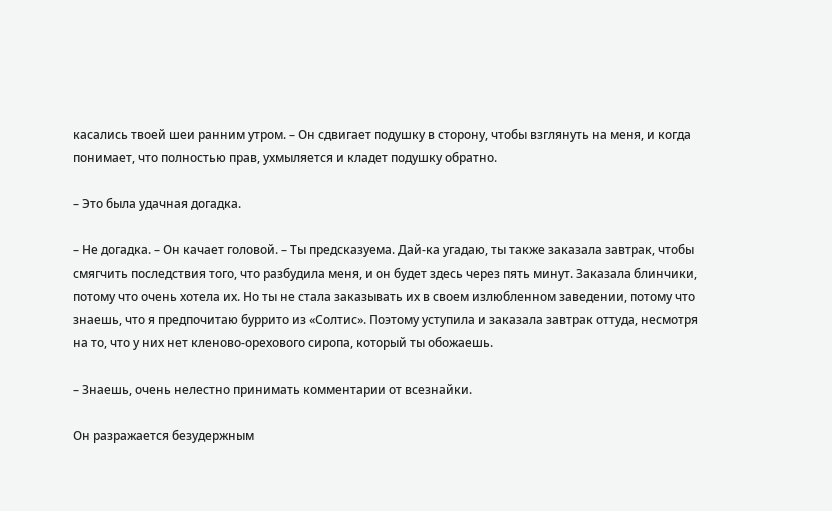касались твоей шеи ранним утром. – Он сдвигает подушку в сторону, чтобы взглянуть на меня, и когда понимает, что полностью прав, ухмыляется и кладет подушку обратно.

– Это была удачная догадка.

– Не догадка. – Он качает головой. – Ты предсказуема. Дай-ка угадаю, ты также заказала завтрак, чтобы смягчить последствия того, что разбудила меня, и он будет здесь через пять минут. Заказала блинчики, потому что очень хотела их. Но ты не стала заказывать их в своем излюбленном заведении, потому что знаешь, что я предпочитаю буррито из «Солтис». Поэтому уступила и заказала завтрак оттуда, несмотря на то, что у них нет кленово-орехового сиропа, который ты обожаешь.

– Знаешь, очень нелестно принимать комментарии от всезнайки.

Он разражается безудержным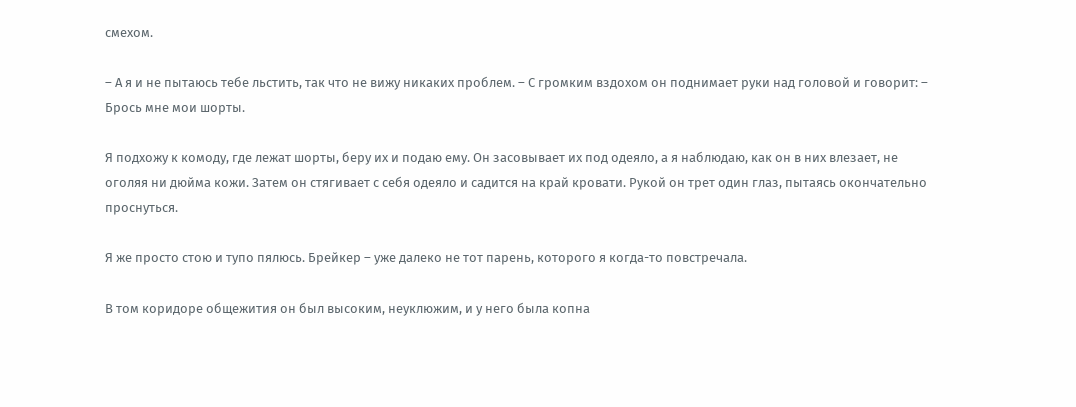смехом.

– А я и не пытаюсь тебе льстить, так что не вижу никаких проблем. – С громким вздохом он поднимает руки над головой и говорит: – Брось мне мои шорты.

Я подхожу к комоду, где лежат шорты, беру их и подаю ему. Он засовывает их под одеяло, а я наблюдаю, как он в них влезает, не оголяя ни дюйма кожи. Затем он стягивает с себя одеяло и садится на край кровати. Рукой он трет один глаз, пытаясь окончательно проснуться.

Я же просто стою и тупо пялюсь. Брейкер – уже далеко не тот парень, которого я когда-то повстречала.

В том коридоре общежития он был высоким, неуклюжим, и у него была копна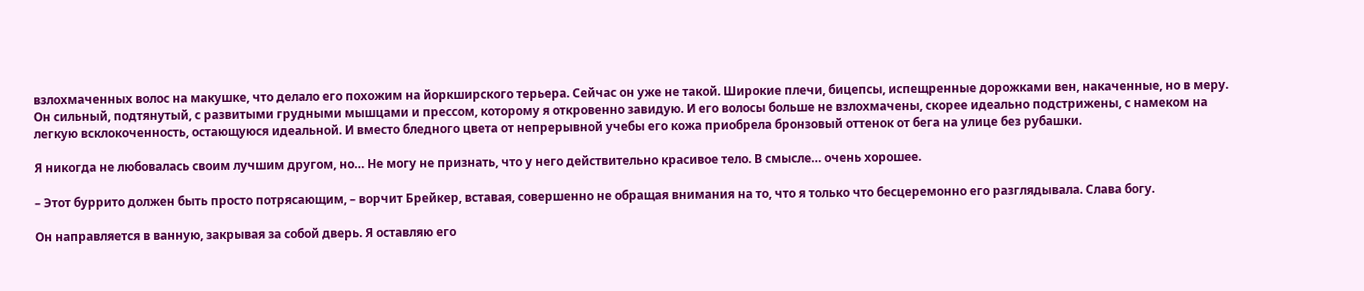взлохмаченных волос на макушке, что делало его похожим на йоркширского терьера. Сейчас он уже не такой. Широкие плечи, бицепсы, испещренные дорожками вен, накаченные, но в меру. Он сильный, подтянутый, с развитыми грудными мышцами и прессом, которому я откровенно завидую. И его волосы больше не взлохмачены, скорее идеально подстрижены, с намеком на легкую всклокоченность, остающуюся идеальной. И вместо бледного цвета от непрерывной учебы его кожа приобрела бронзовый оттенок от бега на улице без рубашки.

Я никогда не любовалась своим лучшим другом, но… Не могу не признать, что у него действительно красивое тело. В смысле… очень хорошее.

– Этот буррито должен быть просто потрясающим, – ворчит Брейкер, вставая, совершенно не обращая внимания на то, что я только что бесцеремонно его разглядывала. Слава богу.

Он направляется в ванную, закрывая за собой дверь. Я оставляю его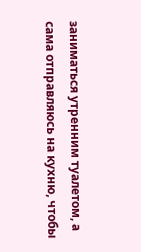заниматься утренним туалетом, а сама отправляюсь на кухню, чтобы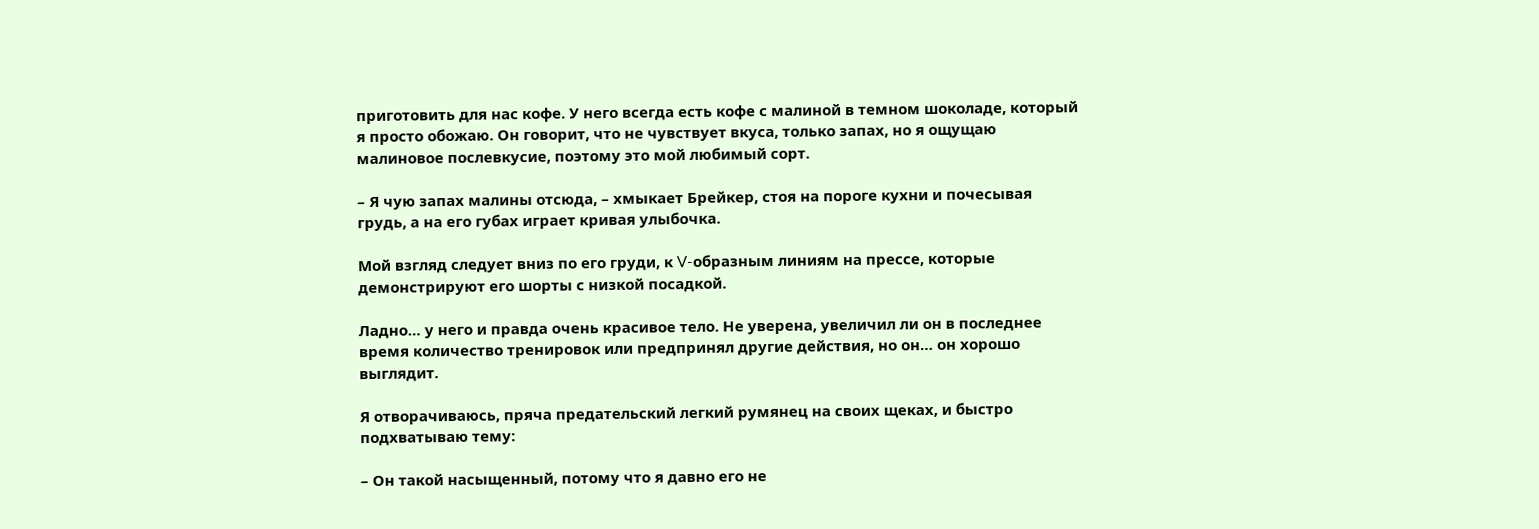приготовить для нас кофе. У него всегда есть кофе с малиной в темном шоколаде, который я просто обожаю. Он говорит, что не чувствует вкуса, только запах, но я ощущаю малиновое послевкусие, поэтому это мой любимый сорт.

– Я чую запах малины отсюда, – хмыкает Брейкер, стоя на пороге кухни и почесывая грудь, а на его губах играет кривая улыбочка.

Мой взгляд следует вниз по его груди, к V-образным линиям на прессе, которые демонстрируют его шорты с низкой посадкой.

Ладно… у него и правда очень красивое тело. Не уверена, увеличил ли он в последнее время количество тренировок или предпринял другие действия, но он… он хорошо выглядит.

Я отворачиваюсь, пряча предательский легкий румянец на своих щеках, и быстро подхватываю тему:

– Он такой насыщенный, потому что я давно его не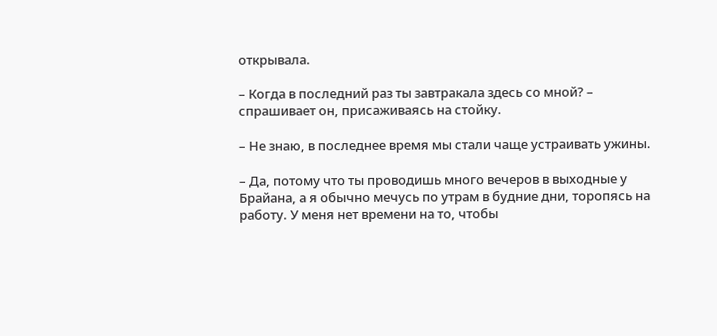открывала.

– Когда в последний раз ты завтракала здесь со мной? – спрашивает он, присаживаясь на стойку.

– Не знаю, в последнее время мы стали чаще устраивать ужины.

– Да, потому что ты проводишь много вечеров в выходные у Брайана, а я обычно мечусь по утрам в будние дни, торопясь на работу. У меня нет времени на то, чтобы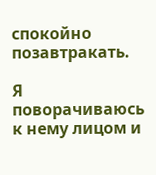спокойно позавтракать.

Я поворачиваюсь к нему лицом и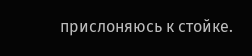прислоняюсь к стойке.